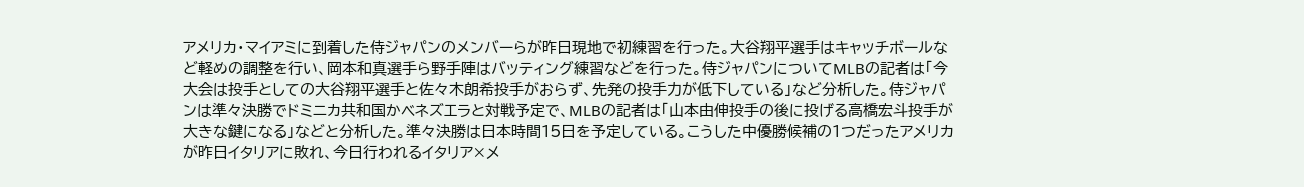アメリカ・マイアミに到着した侍ジャパンのメンバーらが昨日現地で初練習を行った。大谷翔平選手はキャッチボールなど軽めの調整を行い、岡本和真選手ら野手陣はバッティング練習などを行った。侍ジャパンについてMLBの記者は「今大会は投手としての大谷翔平選手と佐々木朗希投手がおらず、先発の投手力が低下している」など分析した。侍ジャパンは準々決勝でドミニカ共和国かベネズエラと対戦予定で、MLBの記者は「山本由伸投手の後に投げる高橋宏斗投手が大きな鍵になる」などと分析した。準々決勝は日本時間15日を予定している。こうした中優勝候補の1つだったアメリカが昨日イタリアに敗れ、今日行われるイタリア×メ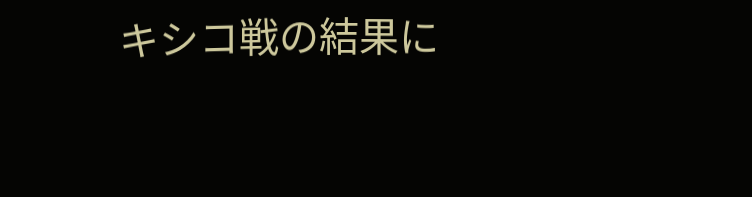キシコ戦の結果に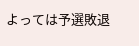よっては予選敗退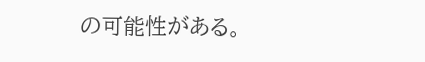の可能性がある。